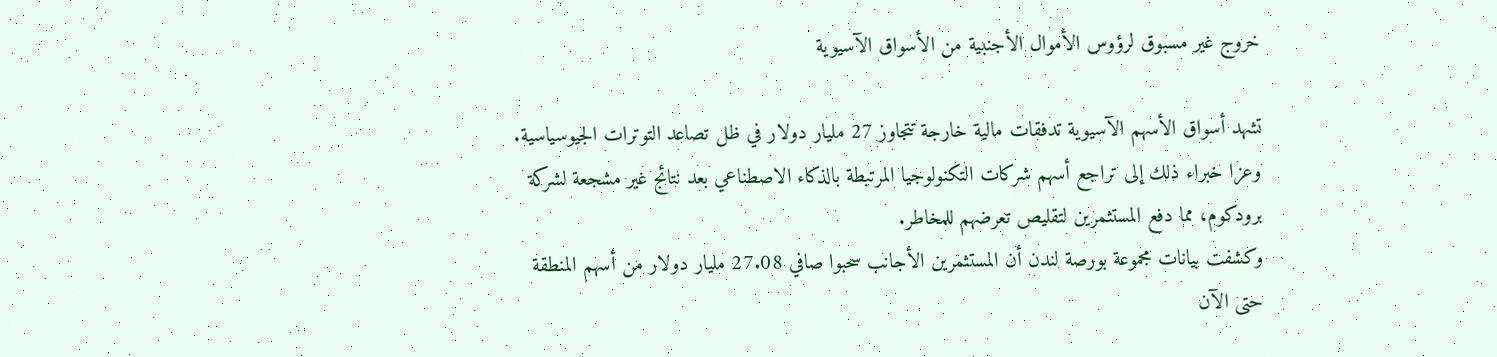خروج غير مسبوق لرؤوس الأموال الأجنبية من الأسواق الآسيوية

تشهد أسواق الأسهم الآسيوية تدفقات مالية خارجة تتجاوز 27 مليار دولار في ظل تصاعد التوترات الجيوسياسية. وعزا خبراء ذلك إلى تراجع أسهم شركات التكنولوجيا المرتبطة بالذكاء الاصطناعي بعد نتائج غير مشجعة لشركة برودكوم، مما دفع المستثمرين لتقليص تعرضهم للمخاطر.
وكشفت بيانات مجموعة بورصة لندن أن المستثمرين الأجانب سحبوا صافي 27.08 مليار دولار من أسهم المنطقة حتى الآن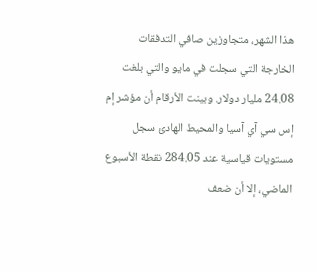هذا الشهر، متجاوزين صافي التدفقات الخارجة التي سجلت في مايو والتي بلغت 24.08 مليار دولار. وبينت الأرقام أن مؤشر إم إس سي آي آسيا والمحيط الهادئ سجل مستويات قياسية عند 284.05 نقطة الأسبوع الماضي، إلا أن ضعف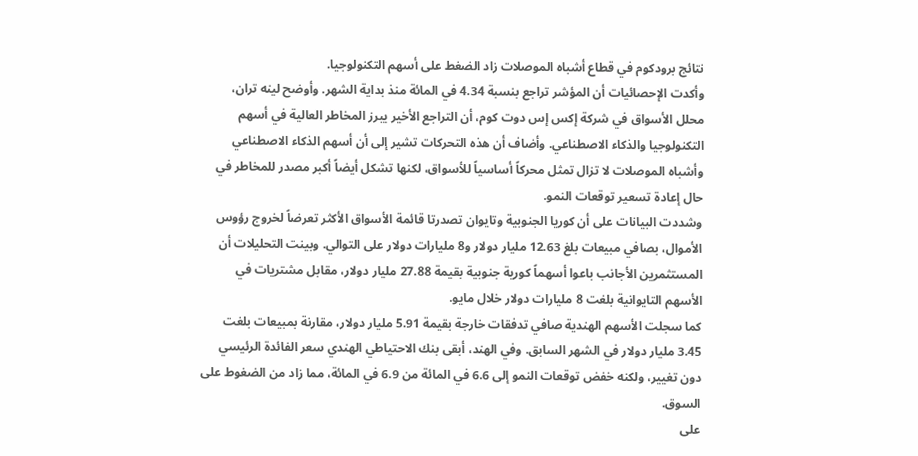نتائج برودكوم في قطاع أشباه الموصلات زاد الضغط على أسهم التكنولوجيا.
وأكدت الإحصائيات أن المؤشر تراجع بنسبة 4.34 في المائة منذ بداية الشهر. وأوضح لينه تران، محلل الأسواق في شركة إكس إس دوت كوم، أن التراجع الأخير يبرز المخاطر العالية في أسهم التكنولوجيا والذكاء الاصطناعي. وأضاف أن هذه التحركات تشير إلى أن أسهم الذكاء الاصطناعي وأشباه الموصلات لا تزال تمثل محركاً أساسياً للأسواق، لكنها تشكل أيضاً أكبر مصدر للمخاطر في حال إعادة تسعير توقعات النمو.
وشددت البيانات على أن كوريا الجنوبية وتايوان تصدرتا قائمة الأسواق الأكثر تعرضاً لخروج رؤوس الأموال، بصافي مبيعات بلغ 12.63 مليار دولار و8 مليارات دولار على التوالي. وبينت التحليلات أن المستثمرين الأجانب باعوا أسهماً كورية جنوبية بقيمة 27.88 مليار دولار، مقابل مشتريات في الأسهم التايوانية بلغت 8 مليارات دولار خلال مايو.
كما سجلت الأسهم الهندية صافي تدفقات خارجة بقيمة 5.91 مليار دولار، مقارنة بمبيعات بلغت 3.45 مليار دولار في الشهر السابق. وفي الهند، أبقى بنك الاحتياطي الهندي سعر الفائدة الرئيسي دون تغيير، ولكنه خفض توقعات النمو إلى 6.6 في المائة من 6.9 في المائة، مما زاد من الضغوط على السوق.
على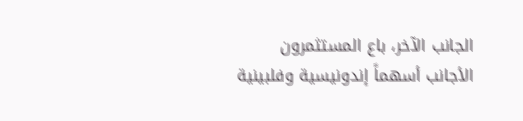الجانب الآخر، باع المستثمرون الأجانب أسهماً إندونيسية وفلبينية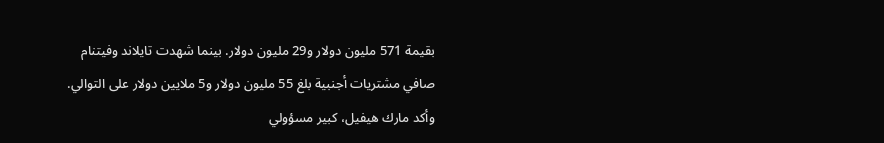بقيمة 571 مليون دولار و29 مليون دولار. بينما شهدت تايلاند وفيتنام صافي مشتريات أجنبية بلغ 55 مليون دولار و5 ملايين دولار على التوالي. وأكد مارك هيفيل، كبير مسؤولي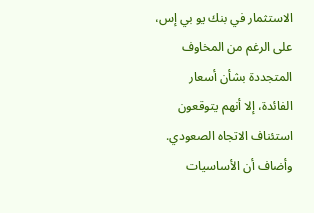الاستثمار في بنك يو بي إس، على الرغم من المخاوف المتجددة بشأن أسعار الفائدة، إلا أنهم يتوقعون استئناف الاتجاه الصعودي. وأضاف أن الأساسيات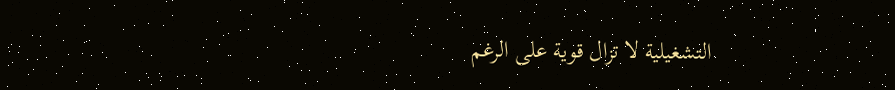التشغيلية لا تزال قوية على الرغم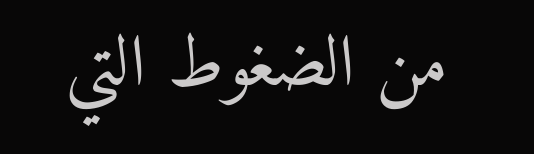من الضغوط التي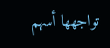تواجهها أسهم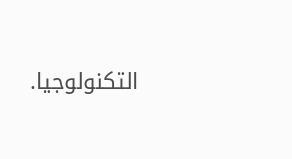التكنولوجيا.